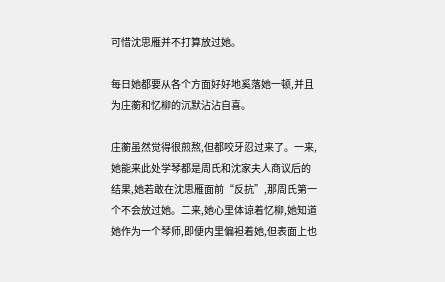可惜沈思雁并不打算放过她。

每日她都要从各个方面好好地奚落她一顿,并且为庄蘅和忆柳的沉默沾沾自喜。

庄蘅虽然觉得很煎熬,但都咬牙忍过来了。一来,她能来此处学琴都是周氏和沈家夫人商议后的结果,她若敢在沈思雁面前“反抗”,那周氏第一个不会放过她。二来,她心里体谅着忆柳,她知道她作为一个琴师,即便内里偏袒着她,但表面上也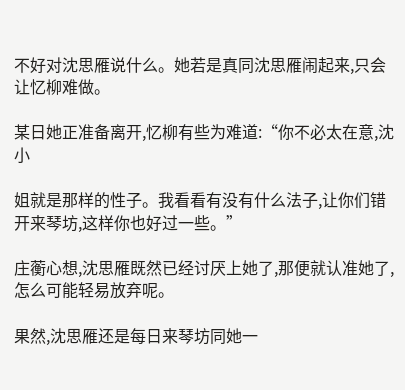不好对沈思雁说什么。她若是真同沈思雁闹起来,只会让忆柳难做。

某日她正准备离开,忆柳有些为难道:“你不必太在意,沈小

姐就是那样的性子。我看看有没有什么法子,让你们错开来琴坊,这样你也好过一些。”

庄蘅心想,沈思雁既然已经讨厌上她了,那便就认准她了,怎么可能轻易放弃呢。

果然,沈思雁还是每日来琴坊同她一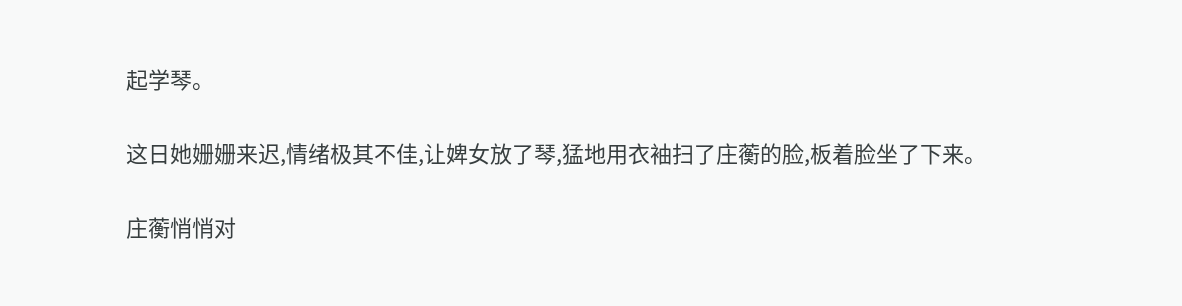起学琴。

这日她姗姗来迟,情绪极其不佳,让婢女放了琴,猛地用衣袖扫了庄蘅的脸,板着脸坐了下来。

庄蘅悄悄对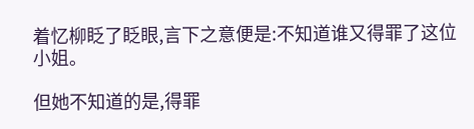着忆柳眨了眨眼,言下之意便是:不知道谁又得罪了这位小姐。

但她不知道的是,得罪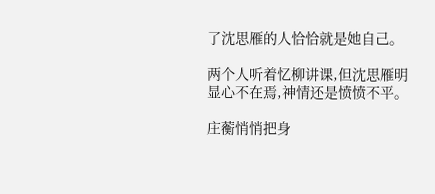了沈思雁的人恰恰就是她自己。

两个人听着忆柳讲课,但沈思雁明显心不在焉,神情还是愤愤不平。

庄蘅悄悄把身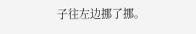子往左边挪了挪。